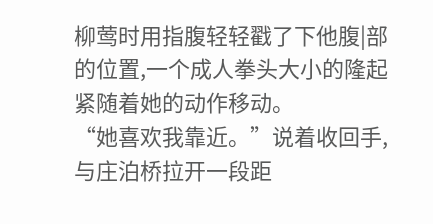柳莺时用指腹轻轻戳了下他腹|部的位置,一个成人拳头大小的隆起紧随着她的动作移动。
“她喜欢我靠近。”说着收回手,与庄泊桥拉开一段距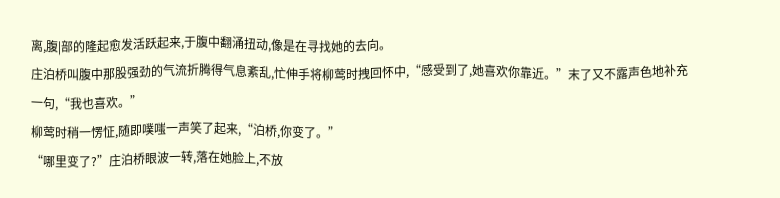离,腹|部的隆起愈发活跃起来,于腹中翻涌扭动,像是在寻找她的去向。
庄泊桥叫腹中那股强劲的气流折腾得气息紊乱,忙伸手将柳莺时拽回怀中,“感受到了,她喜欢你靠近。”末了又不露声色地补充一句,“我也喜欢。”
柳莺时稍一愣怔,随即噗嗤一声笑了起来,“泊桥,你变了。”
“哪里变了?”庄泊桥眼波一转,落在她脸上,不放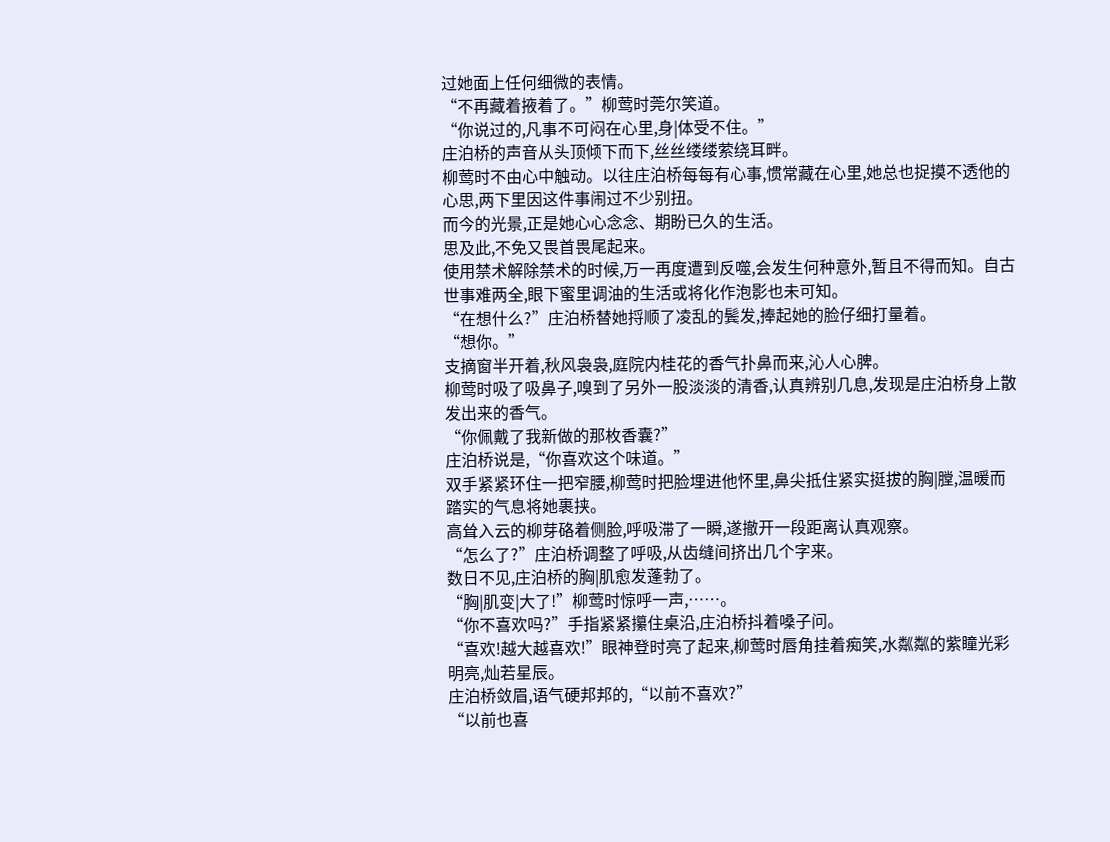过她面上任何细微的表情。
“不再藏着掖着了。”柳莺时莞尔笑道。
“你说过的,凡事不可闷在心里,身|体受不住。”
庄泊桥的声音从头顶倾下而下,丝丝缕缕萦绕耳畔。
柳莺时不由心中触动。以往庄泊桥每每有心事,惯常藏在心里,她总也捉摸不透他的心思,两下里因这件事闹过不少别扭。
而今的光景,正是她心心念念、期盼已久的生活。
思及此,不免又畏首畏尾起来。
使用禁术解除禁术的时候,万一再度遭到反噬,会发生何种意外,暂且不得而知。自古世事难两全,眼下蜜里调油的生活或将化作泡影也未可知。
“在想什么?”庄泊桥替她捋顺了凌乱的鬓发,捧起她的脸仔细打量着。
“想你。”
支摘窗半开着,秋风袅袅,庭院内桂花的香气扑鼻而来,沁人心脾。
柳莺时吸了吸鼻子,嗅到了另外一股淡淡的清香,认真辨别几息,发现是庄泊桥身上散发出来的香气。
“你佩戴了我新做的那枚香囊?”
庄泊桥说是,“你喜欢这个味道。”
双手紧紧环住一把窄腰,柳莺时把脸埋进他怀里,鼻尖抵住紧实挺拔的胸|膛,温暖而踏实的气息将她裹挟。
高耸入云的柳芽硌着侧脸,呼吸滞了一瞬,遂撤开一段距离认真观察。
“怎么了?”庄泊桥调整了呼吸,从齿缝间挤出几个字来。
数日不见,庄泊桥的胸|肌愈发蓬勃了。
“胸|肌变|大了!”柳莺时惊呼一声,……。
“你不喜欢吗?”手指紧紧攥住桌沿,庄泊桥抖着嗓子问。
“喜欢!越大越喜欢!”眼神登时亮了起来,柳莺时唇角挂着痴笑,水粼粼的紫瞳光彩明亮,灿若星辰。
庄泊桥敛眉,语气硬邦邦的,“以前不喜欢?”
“以前也喜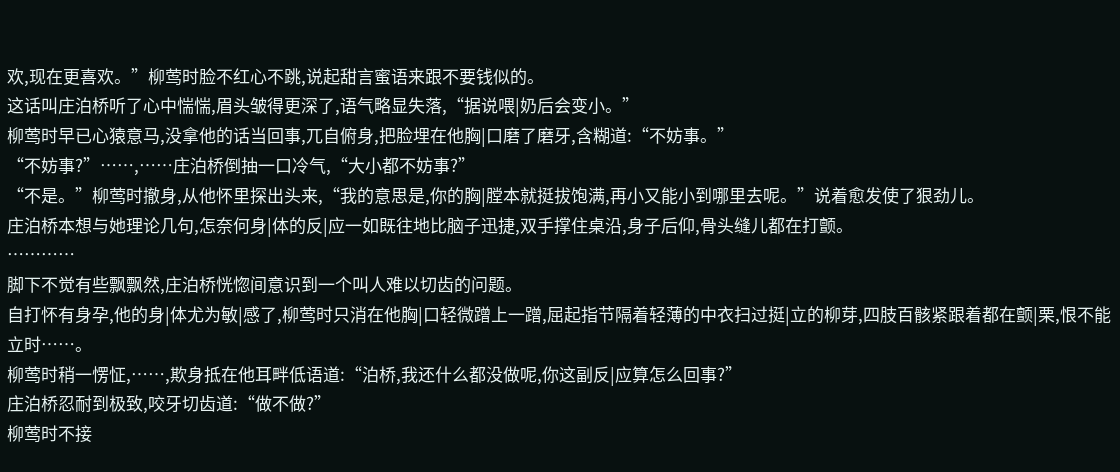欢,现在更喜欢。”柳莺时脸不红心不跳,说起甜言蜜语来跟不要钱似的。
这话叫庄泊桥听了心中惴惴,眉头皱得更深了,语气略显失落,“据说喂|奶后会变小。”
柳莺时早已心猿意马,没拿他的话当回事,兀自俯身,把脸埋在他胸|口磨了磨牙,含糊道:“不妨事。”
“不妨事?”……,……庄泊桥倒抽一口冷气,“大小都不妨事?”
“不是。”柳莺时撤身,从他怀里探出头来,“我的意思是,你的胸|膛本就挺拔饱满,再小又能小到哪里去呢。”说着愈发使了狠劲儿。
庄泊桥本想与她理论几句,怎奈何身|体的反|应一如既往地比脑子迅捷,双手撑住桌沿,身子后仰,骨头缝儿都在打颤。
…………
脚下不觉有些飘飘然,庄泊桥恍惚间意识到一个叫人难以切齿的问题。
自打怀有身孕,他的身|体尤为敏|感了,柳莺时只消在他胸|口轻微蹭上一蹭,屈起指节隔着轻薄的中衣扫过挺|立的柳芽,四肢百骸紧跟着都在颤|栗,恨不能立时……。
柳莺时稍一愣怔,……,欺身抵在他耳畔低语道:“泊桥,我还什么都没做呢,你这副反|应算怎么回事?”
庄泊桥忍耐到极致,咬牙切齿道:“做不做?”
柳莺时不接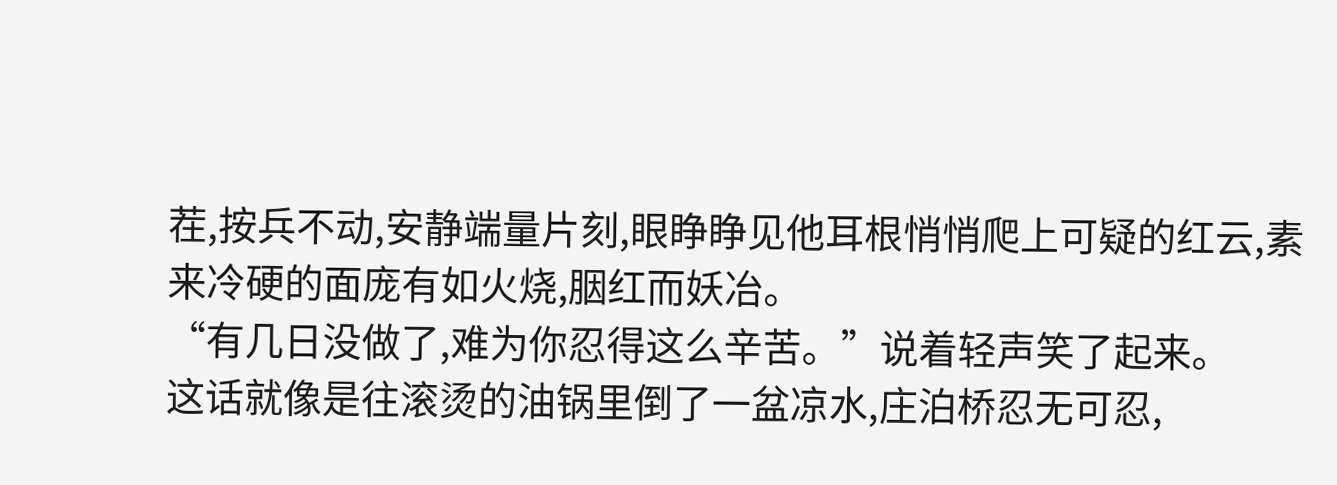茬,按兵不动,安静端量片刻,眼睁睁见他耳根悄悄爬上可疑的红云,素来冷硬的面庞有如火烧,胭红而妖冶。
“有几日没做了,难为你忍得这么辛苦。”说着轻声笑了起来。
这话就像是往滚烫的油锅里倒了一盆凉水,庄泊桥忍无可忍,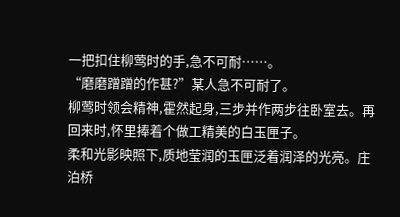一把扣住柳莺时的手,急不可耐……。
“磨磨蹭蹭的作甚?”某人急不可耐了。
柳莺时领会精神,霍然起身,三步并作两步往卧室去。再回来时,怀里捧着个做工精美的白玉匣子。
柔和光影映照下,质地莹润的玉匣泛着润泽的光亮。庄泊桥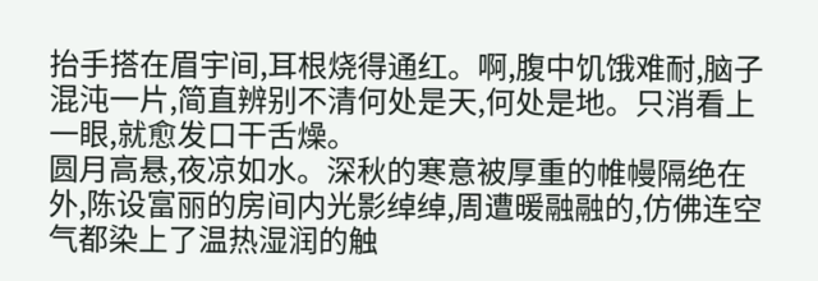抬手搭在眉宇间,耳根烧得通红。啊,腹中饥饿难耐,脑子混沌一片,简直辨别不清何处是天,何处是地。只消看上一眼,就愈发口干舌燥。
圆月高悬,夜凉如水。深秋的寒意被厚重的帷幔隔绝在外,陈设富丽的房间内光影绰绰,周遭暖融融的,仿佛连空气都染上了温热湿润的触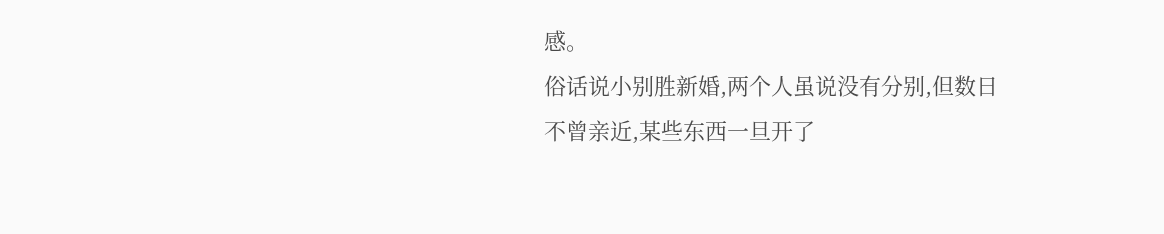感。
俗话说小别胜新婚,两个人虽说没有分别,但数日不曾亲近,某些东西一旦开了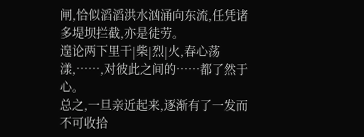闸,恰似滔滔洪水汹涌向东流,任凭诸多堤坝拦截,亦是徒劳。
遑论两下里干|柴|烈|火,春心荡漾,……,对彼此之间的……都了然于心。
总之,一旦亲近起来,逐渐有了一发而不可收拾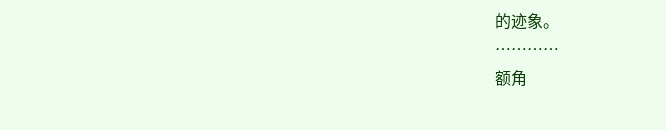的迹象。
…………
额角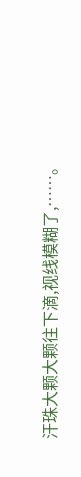汗珠大颗大颗往下滴,视线模糊了,……。